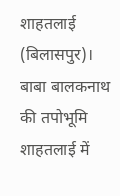शाहतलाई (बिलासपुर)। बाबा बालकनाथ की तपोभूमि शाहतलाई में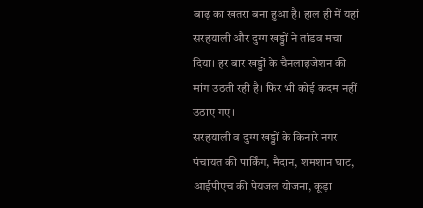बाढ़ का खतरा बना हुआ है। हाल ही में यहां सरहयाली और दुग्ग खड्डों ने तांडव मचा दिया। हर बार खड्डों के चैनलाइजेशन की मांग उठती रही है। फिर भी कोई कदम नहीं उठाए गए।
सरहयाली व दुग्ग खड्डों के किनारे नगर पंचायत की पार्किंग, मैदान, शमशान घाट, आईपीएच की पेयजल योजना, कूड़ा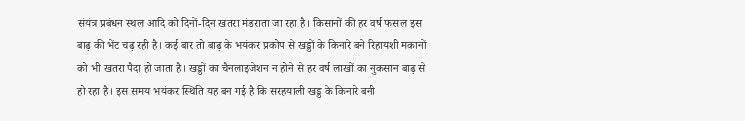संयंत्र प्रबंधन स्थल आदि को दिनों-दिन खतरा मंडराता जा रहा है। किसानों की हर वर्ष फसल इस बाढ़ की भेंट चढ़ रही है। कई बार तो बाढ़ के भयंकर प्रकोप से खड्डों के किनारे बने रिहायशी मकानों को भी खतरा पैदा हो जाता है। खड्डों का चैनलाइजेशन न होने से हर वर्ष लाखों का नुकसान बाढ़ से हो रहा है। इस समय भयंकर स्थिति यह बन गई है कि सरहयाली खड्ड के किनारे बनी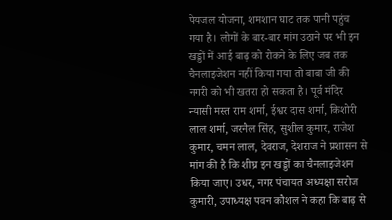पेयजल योजना, शमशान घाट तक पानी पहुंच गया है। लोगों के बार-बार मांग उठाने पर भी इन खड्डों में आई बाढ़ को रोकने के लिए जब तक चैनलाइजेशन नहीं किया गया तो बाबा जी की नगरी को भी खतरा हो सकता है। पूर्व मंदिर न्यासी मस्त राम शर्मा, ईश्वर दास शर्मा, किशोरी लाल शर्मा, जरनैल सिंह, सुशील कुमार, राजेश कुमार, चमन लाल, देवराज, देशराज ने प्रशासन से मांग की है कि शीघ्र इन खड्डों का चैनलाइजेशन किया जाए। उधर, नगर पंचायत अध्यक्षा सरोज कुमारी, उपाध्यक्ष पवन कौशल ने कहा कि बाढ़ से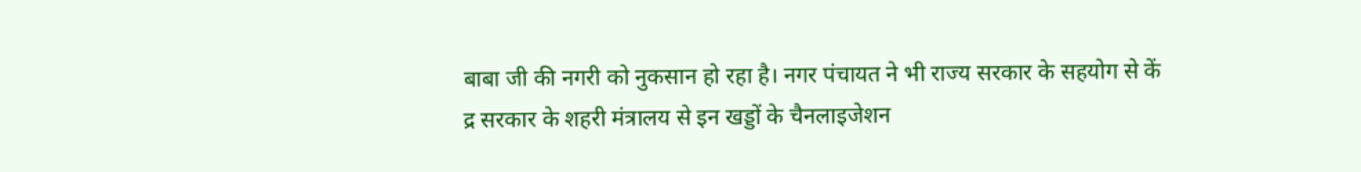बाबा जी की नगरी को नुकसान हो रहा है। नगर पंचायत ने भी राज्य सरकार के सहयोग से कें द्र सरकार के शहरी मंत्रालय से इन खड्डों के चैनलाइजेशन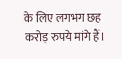के लिए लगभग छह करोड़ रुपये मांगे हैं।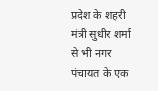प्रदेश के शहरी मंत्री सुधीर शर्मा से भी नगर पंचायत के एक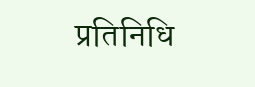प्रतिनिधि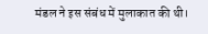मंडल ने इस संबंध में मुलाकात की थी।